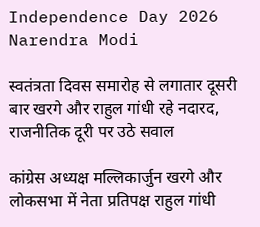Independence Day 2026 Narendra Modi

स्वतंत्रता दिवस समारोह से लगातार दूसरी बार खरगे और राहुल गांधी रहे नदारद, राजनीतिक दूरी पर उठे सवाल

कांग्रेस अध्यक्ष मल्लिकार्जुन खरगे और लोकसभा में नेता प्रतिपक्ष राहुल गांधी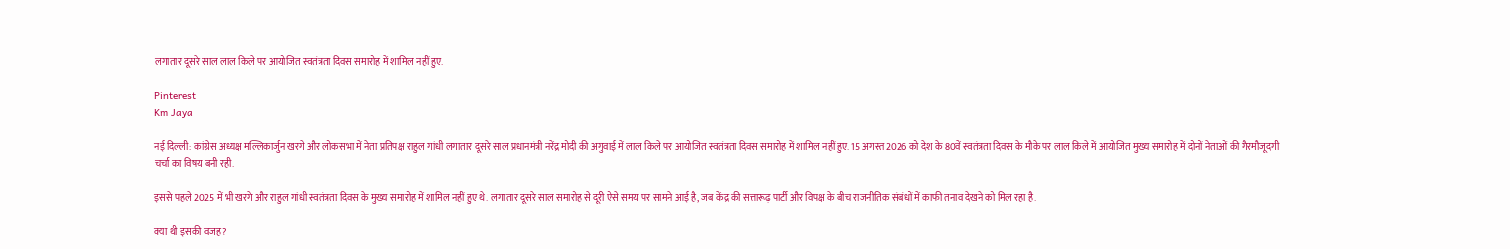लगातार दूसरे साल लाल किले पर आयोजित स्वतंत्रता दिवस समारोह में शामिल नहीं हुए.

Pinterest
Km Jaya

नई दिल्ली: कांग्रेस अध्यक्ष मल्लिकार्जुन खरगे और लोकसभा में नेता प्रतिपक्ष राहुल गांधी लगातार दूसरे साल प्रधानमंत्री नरेंद्र मोदी की अगुवाई में लाल किले पर आयोजित स्वतंत्रता दिवस समारोह में शामिल नहीं हुए. 15 अगस्त 2026 को देश के 80वें स्वतंत्रता दिवस के मौके पर लाल किले में आयोजित मुख्य समारोह में दोनों नेताओं की गैरमौजूदगी चर्चा का विषय बनी रही.

इससे पहले 2025 में भी खरगे और राहुल गांधी स्वतंत्रता दिवस के मुख्य समारोह में शामिल नहीं हुए थे. लगातार दूसरे साल समारोह से दूरी ऐसे समय पर सामने आई है, जब केंद्र की सत्तारूढ़ पार्टी और विपक्ष के बीच राजनीतिक संबंधों में काफी तनाव देखने को मिल रहा है.

क्या थी इसकी वजह?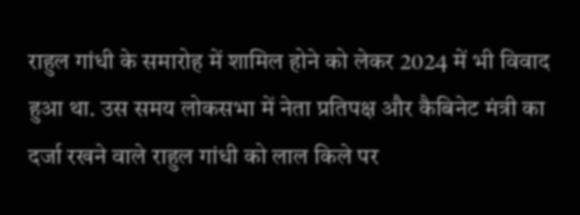राहुल गांधी के समारोह में शामिल होने को लेकर 2024 में भी विवाद हुआ था. उस समय लोकसभा में नेता प्रतिपक्ष और कैबिनेट मंत्री का दर्जा रखने वाले राहुल गांधी को लाल किले पर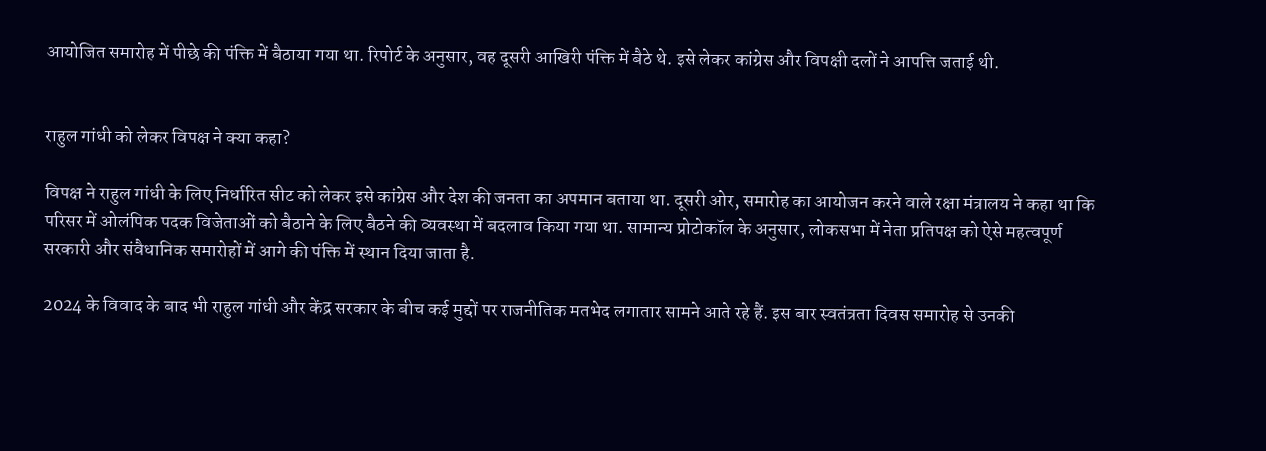आयोजित समारोह में पीछे की पंक्ति में बैठाया गया था. रिपोर्ट के अनुसार, वह दूसरी आखिरी पंक्ति में बैठे थे. इसे लेकर कांग्रेस और विपक्षी दलों ने आपत्ति जताई थी.


राहुल गांधी को लेकर विपक्ष ने क्या कहा?

विपक्ष ने राहुल गांधी के लिए निर्धारित सीट को लेकर इसे कांग्रेस और देश की जनता का अपमान बताया था. दूसरी ओर, समारोह का आयोजन करने वाले रक्षा मंत्रालय ने कहा था कि परिसर में ओलंपिक पदक विजेताओं को बैठाने के लिए बैठने की व्यवस्था में बदलाव किया गया था. सामान्य प्रोटोकॉल के अनुसार, लोकसभा में नेता प्रतिपक्ष को ऐसे महत्वपूर्ण सरकारी और संवैधानिक समारोहों में आगे की पंक्ति में स्थान दिया जाता है.

2024 के विवाद के बाद भी राहुल गांधी और केंद्र सरकार के बीच कई मुद्दों पर राजनीतिक मतभेद लगातार सामने आते रहे हैं. इस बार स्वतंत्रता दिवस समारोह से उनकी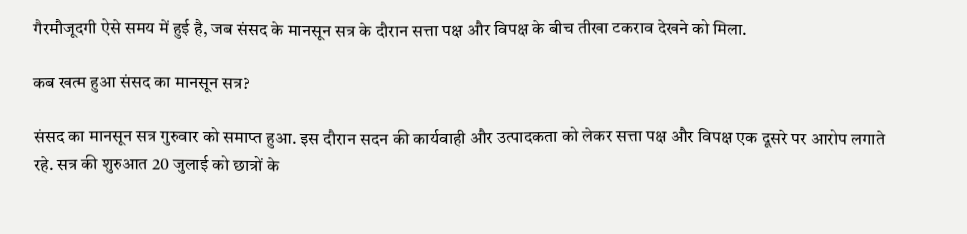गैरमौजूदगी ऐसे समय में हुई है, जब संसद के मानसून सत्र के दौरान सत्ता पक्ष और विपक्ष के बीच तीखा टकराव देखने को मिला.

कब खत्म हुआ संसद का मानसून सत्र?

संसद का मानसून सत्र गुरुवार को समाप्त हुआ. इस दौरान सदन की कार्यवाही और उत्पादकता को लेकर सत्ता पक्ष और विपक्ष एक दूसरे पर आरोप लगाते रहे. सत्र की शुरुआत 20 जुलाई को छात्रों के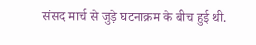संसद मार्च से जुड़े घटनाक्रम के बीच हुई थी.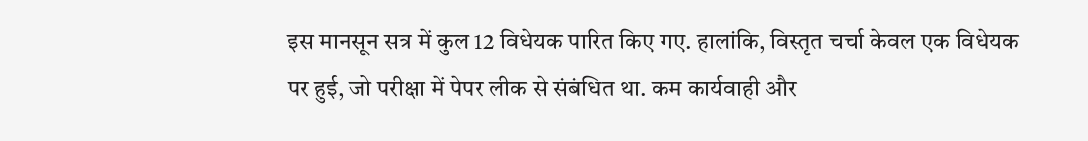इस मानसून सत्र में कुल 12 विधेयक पारित किए गए. हालांकि, विस्तृत चर्चा केवल एक विधेयक पर हुई, जो परीक्षा में पेपर लीक से संबंधित था. कम कार्यवाही और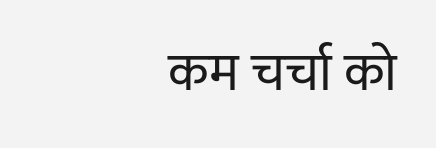कम चर्चा को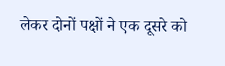लेकर दोनों पक्षों ने एक दूसरे को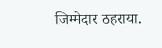जिम्मेदार ठहराया.